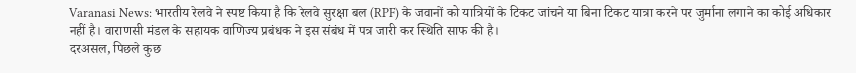Varanasi News: भारतीय रेलवे ने स्पष्ट किया है कि रेलवे सुरक्षा बल (RPF) के जवानों को यात्रियों के टिकट जांचने या बिना टिकट यात्रा करने पर जुर्माना लगाने का कोई अधिकार नहीं है। वाराणसी मंडल के सहायक वाणिज्य प्रबंधक ने इस संबंध में पत्र जारी कर स्थिति साफ की है।
दरअसल, पिछले कुछ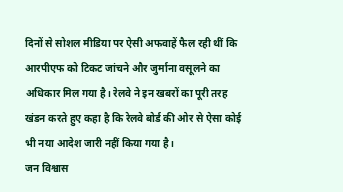दिनों से सोशल मीडिया पर ऐसी अफवाहें फैल रही थीं कि आरपीएफ को टिकट जांचने और जुर्माना वसूलने का अधिकार मिल गया है। रेलवे ने इन खबरों का पूरी तरह खंडन करते हुए कहा है कि रेलवे बोर्ड की ओर से ऐसा कोई भी नया आदेश जारी नहीं किया गया है।
जन विश्वास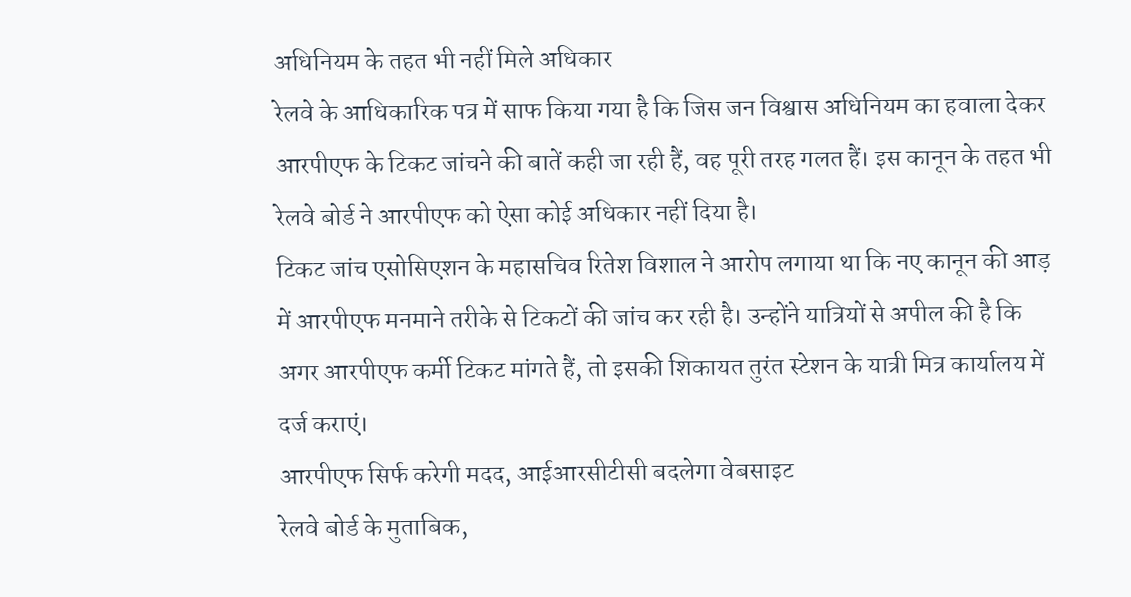अधिनियम के तहत भी नहीं मिले अधिकार
रेलवे के आधिकारिक पत्र में साफ किया गया है कि जिस जन विश्वास अधिनियम का हवाला देकर आरपीएफ के टिकट जांचने की बातें कही जा रही हैं, वह पूरी तरह गलत हैं। इस कानून के तहत भी रेलवे बोर्ड ने आरपीएफ को ऐसा कोई अधिकार नहीं दिया है।
टिकट जांच एसोसिएशन के महासचिव रितेश विशाल ने आरोप लगाया था कि नए कानून की आड़ में आरपीएफ मनमाने तरीके से टिकटों की जांच कर रही है। उन्होंने यात्रियों से अपील की है कि अगर आरपीएफ कर्मी टिकट मांगते हैं, तो इसकी शिकायत तुरंत स्टेशन के यात्री मित्र कार्यालय में दर्ज कराएं।
आरपीएफ सिर्फ करेगी मदद, आईआरसीटीसी बदलेगा वेबसाइट
रेलवे बोर्ड के मुताबिक,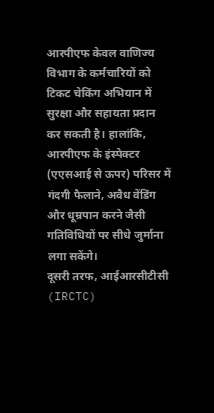आरपीएफ केवल वाणिज्य विभाग के कर्मचारियों को टिकट चेकिंग अभियान में सुरक्षा और सहायता प्रदान कर सकती है। हालांकि, आरपीएफ के इंस्पेक्टर (एएसआई से ऊपर) परिसर में गंदगी फैलाने, अवैध वेंडिंग और धूम्रपान करने जैसी गतिविधियों पर सीधे जुर्माना लगा सकेंगे।
दूसरी तरफ, आईआरसीटीसी (IRCTC)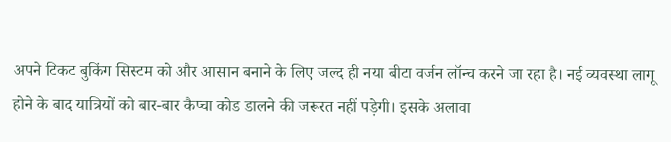अपने टिकट बुकिंग सिस्टम को और आसान बनाने के लिए जल्द ही नया बीटा वर्जन लॉन्च करने जा रहा है। नई व्यवस्था लागू होने के बाद यात्रियों को बार-बार कैप्चा कोड डालने की जरूरत नहीं पड़ेगी। इसके अलावा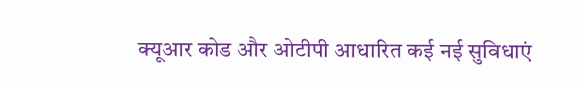क्यूआर कोड और ओटीपी आधारित कई नई सुविधाएं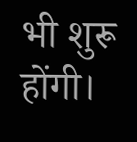भी शुरू होंगी।